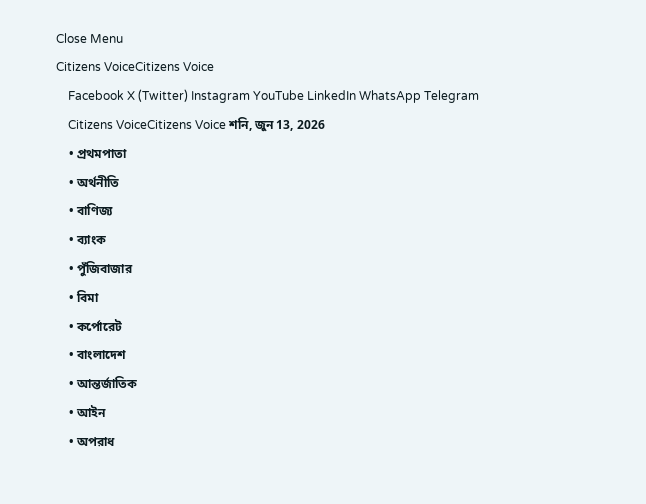Close Menu
Citizens VoiceCitizens Voice
    Facebook X (Twitter) Instagram YouTube LinkedIn WhatsApp Telegram
    Citizens VoiceCitizens Voice শনি, জুন 13, 2026
    • প্রথমপাতা
    • অর্থনীতি
    • বাণিজ্য
    • ব্যাংক
    • পুঁজিবাজার
    • বিমা
    • কর্পোরেট
    • বাংলাদেশ
    • আন্তর্জাতিক
    • আইন
    • অপরাধ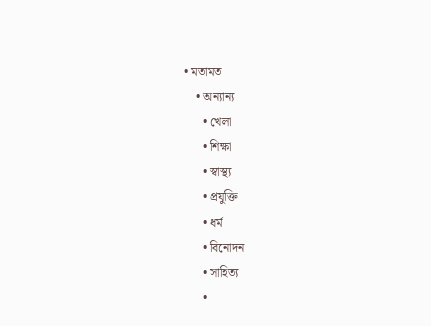• মতামত
    • অন্যান্য
      • খেলা
      • শিক্ষা
      • স্বাস্থ্য
      • প্রযুক্তি
      • ধর্ম
      • বিনোদন
      • সাহিত্য
      •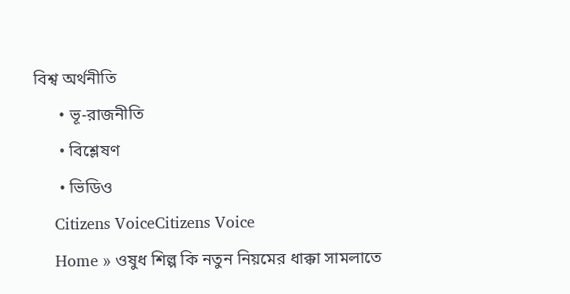বিশ্ব অর্থনীতি
      • ভূ-রাজনীতি
      • বিশ্লেষণ
      • ভিডিও
    Citizens VoiceCitizens Voice
    Home » ওষুধ শিল্প কি নতুন নিয়মের ধাক্কা সামলাতে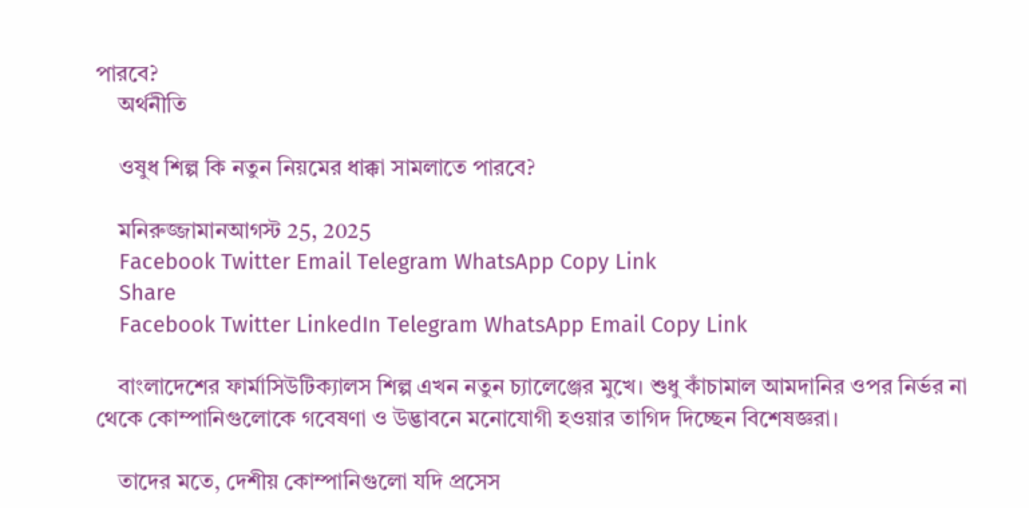পারবে?
    অর্থনীতি

    ওষুধ শিল্প কি নতুন নিয়মের ধাক্কা সামলাতে পারবে?

    মনিরুজ্জামানআগস্ট 25, 2025
    Facebook Twitter Email Telegram WhatsApp Copy Link
    Share
    Facebook Twitter LinkedIn Telegram WhatsApp Email Copy Link

    বাংলাদেশের ফার্মাসিউটিক্যালস শিল্প এখন নতুন চ্যালেঞ্জের মুখে। শুধু কাঁচামাল আমদানির ওপর নির্ভর না থেকে কোম্পানিগুলোকে গবেষণা ও উদ্ভাবনে মনোযোগী হওয়ার তাগিদ দিচ্ছেন বিশেষজ্ঞরা।

    তাদের মতে, দেশীয় কোম্পানিগুলো যদি প্রসেস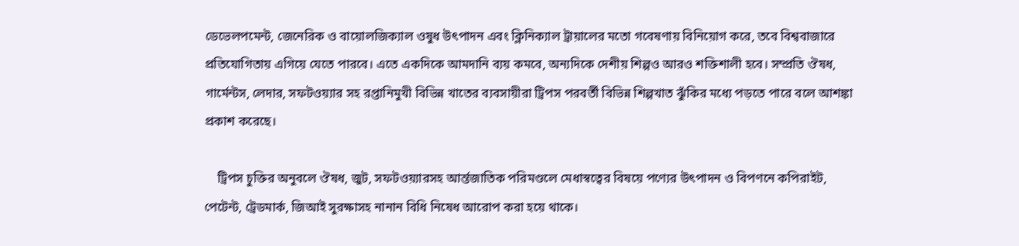ডেভেলপমেন্ট, জেনেরিক ও বায়োলজিক্যাল ওষুধ উৎপাদন এবং ক্লিনিক্যাল ট্রায়ালের মতো গবেষণায় বিনিয়োগ করে, তবে বিশ্ববাজারে প্রতিযোগিতায় এগিয়ে যেতে পারবে। এতে একদিকে আমদানি ব্যয় কমবে, অন্যদিকে দেশীয় শিল্পও আরও শক্তিশালী হবে। সম্প্রতি ঔষধ, গার্মেন্টস, লেদার, সফটওয়্যার সহ রপ্তানিমুখী বিভিন্ন খাতের ব্যবসায়ীরা ট্রিপস পরবর্তী বিভিন্ন শিল্পখাত ঝুঁকির মধ্যে পড়তে পারে বলে আশঙ্কা প্রকাশ করেছে।

    ট্রিপস চুক্তির অনুবলে ঔষধ, জুট, সফটওয়্যারসহ আর্ন্তজাতিক পরিমণ্ডলে মেধাস্বত্বের বিষয়ে পণ্যের উৎপাদন ও বিপণনে কপিরাইট, পেটেন্ট, ট্রেডমার্ক, জিআই সুরক্ষাসহ নানান বিধি নিষেধ আরোপ করা হয়ে থাকে।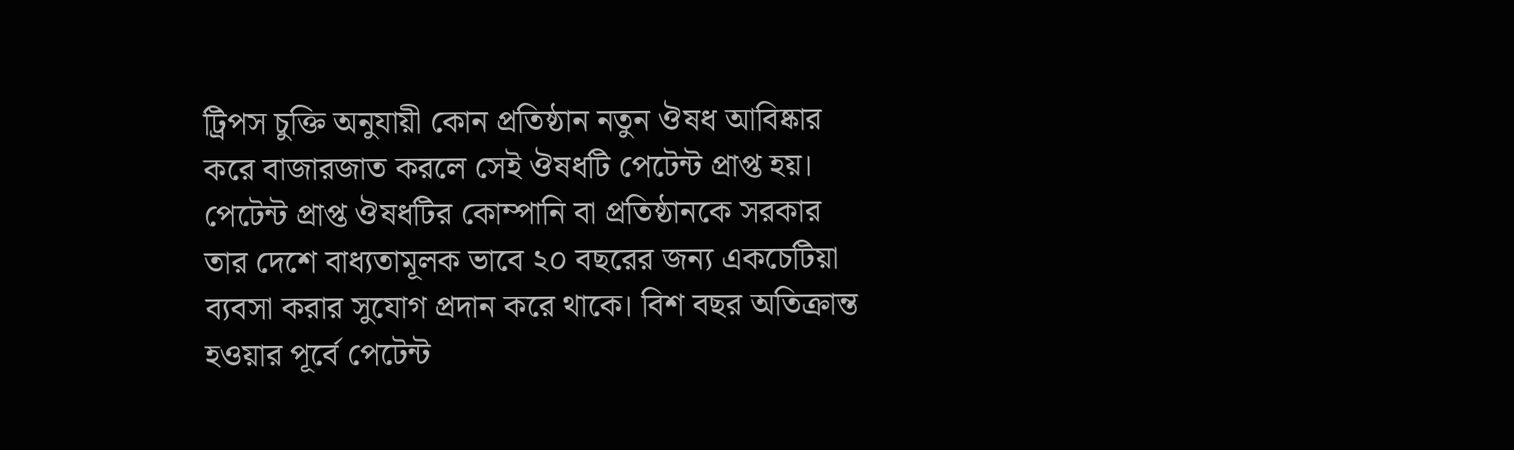ট্রিপস চুক্তি অনুযায়ী কোন প্রতিষ্ঠান নতুন ঔষধ আবিষ্কার করে বাজারজাত করলে সেই ঔষধটি পেটেন্ট প্রাপ্ত হয়। পেটেন্ট প্রাপ্ত ঔষধটির কোম্পানি বা প্রতিষ্ঠানকে সরকার তার দেশে বাধ্যতামূলক ভাবে ২০ বছরের জন্য একচেটিয়া ব্যবসা করার সুযোগ প্রদান করে থাকে। বিশ বছর অতিক্রান্ত হওয়ার পূর্বে পেটেন্ট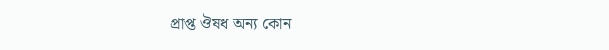প্রাপ্ত ঔষধ অন্য কোন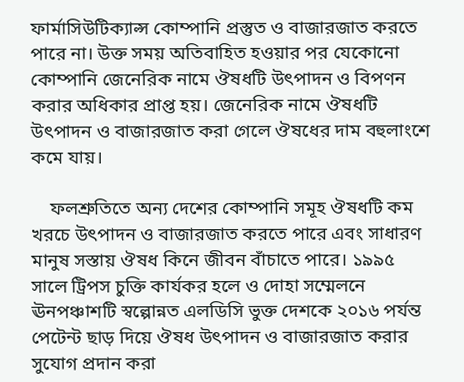ফার্মাসিউটিক্যাল্স কোম্পানি প্রস্তুত ও বাজারজাত করতে পারে না। উক্ত সময় অতিবাহিত হওয়ার পর যেকোনো কোম্পানি জেনেরিক নামে ঔষধটি উৎপাদন ও বিপণন করার অধিকার প্রাপ্ত হয়। জেনেরিক নামে ঔষধটি উৎপাদন ও বাজারজাত করা গেলে ঔষধের দাম বহুলাংশে কমে যায়।

    ফলশ্রুতিতে অন্য দেশের কোম্পানি সমূহ ঔষধটি কম খরচে উৎপাদন ও বাজারজাত করতে পারে এবং সাধারণ মানুষ সস্তায় ঔষধ কিনে জীবন বাঁচাতে পারে। ১৯৯৫ সালে ট্রিপস চুক্তি কার্যকর হলে ও দোহা সম্মেলনে ঊনপঞ্চাশটি স্বল্পোন্নত এলডিসি ভুক্ত দেশকে ২০১৬ পর্যন্ত পেটেন্ট ছাড় দিয়ে ঔষধ উৎপাদন ও বাজারজাত করার সুযোগ প্রদান করা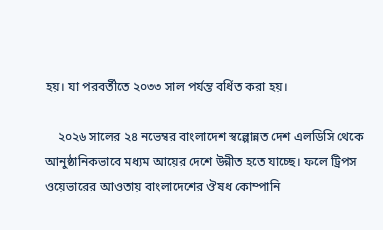হয়। যা পরবর্তীতে ২০৩৩ সাল পর্যন্ত বর্ধিত করা হয়।

    ২০২৬ সালের ২৪ নভেম্বর বাংলাদেশ স্বল্পোন্নত দেশ এলডিসি থেকে আনুষ্ঠানিকভাবে মধ্যম আয়ের দেশে উন্নীত হতে যাচ্ছে। ফলে ট্রিপস ওয়েভারের আওতায় বাংলাদেশের ঔষধ কোম্পানি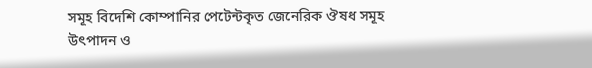সমূহ বিদেশি কোম্পানির পেটেন্টকৃত জেনেরিক ঔষধ সমূহ উৎপাদন ও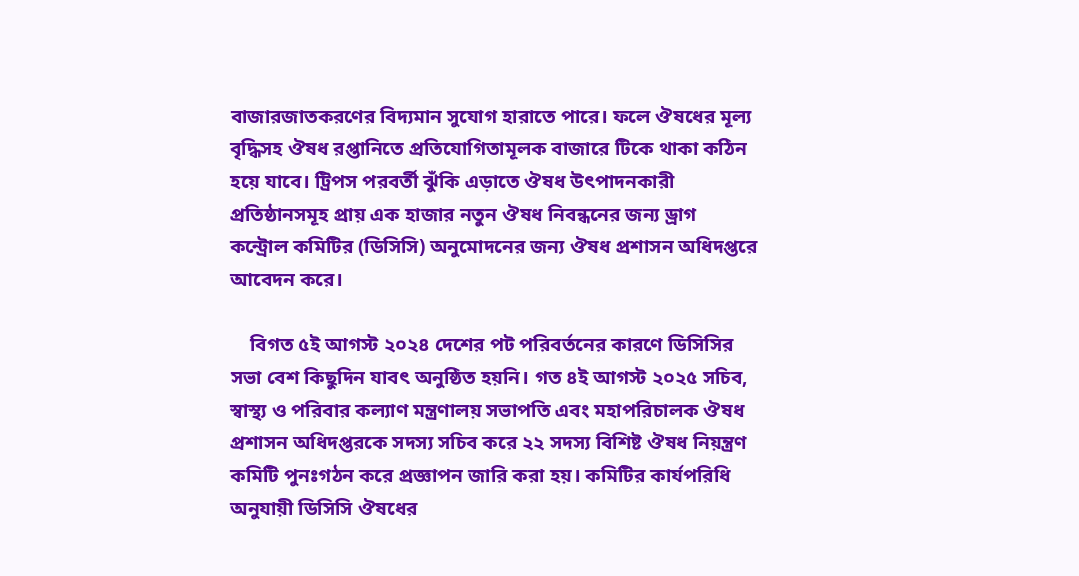বাজারজাতকরণের বিদ্যমান সুযোগ হারাতে পারে। ফলে ঔষধের মূল্য বৃদ্ধিসহ ঔষধ রপ্তানিতে প্রতিযোগিতামূলক বাজারে টিকে থাকা কঠিন হয়ে যাবে। ট্রিপস পরবর্তী ঝুঁকি এড়াতে ঔষধ উৎপাদনকারী প্রতিষ্ঠানসমূহ প্রায় এক হাজার নতুন ঔষধ নিবন্ধনের জন্য ড্রাগ কন্ট্রোল কমিটির (ডিসিসি) অনুমোদনের জন্য ঔষধ প্রশাসন অধিদপ্তরে আবেদন করে।

    বিগত ৫ই আগস্ট ২০২৪ দেশের পট পরিবর্তনের কারণে ডিসিসির সভা বেশ কিছুদিন যাবৎ অনুষ্ঠিত হয়নি। গত ৪ই আগস্ট ২০২৫ সচিব, স্বাস্থ্য ও পরিবার কল্যাণ মন্ত্রণালয় সভাপতি এবং মহাপরিচালক ঔষধ প্রশাসন অধিদপ্তরকে সদস্য সচিব করে ২২ সদস্য বিশিষ্ট ঔষধ নিয়ন্ত্রণ কমিটি পুনঃগঠন করে প্রজ্ঞাপন জারি করা হয়। কমিটির কার্যপরিধি অনুযায়ী ডিসিসি ঔষধের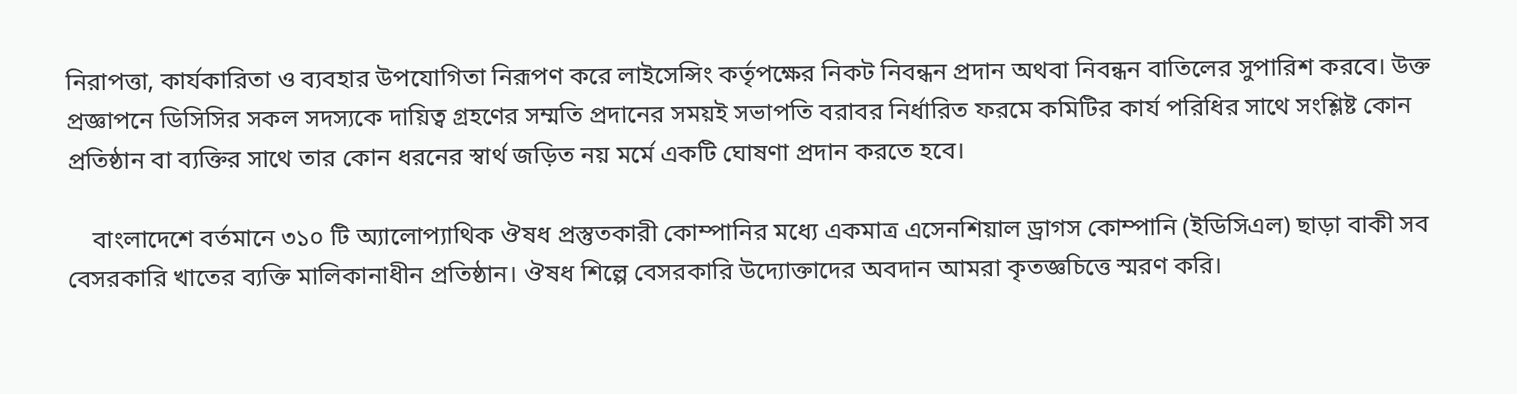নিরাপত্তা, কার্যকারিতা ও ব্যবহার উপযোগিতা নিরূপণ করে লাইসেন্সিং কর্তৃপক্ষের নিকট নিবন্ধন প্রদান অথবা নিবন্ধন বাতিলের সুপারিশ করবে। উক্ত প্রজ্ঞাপনে ডিসিসির সকল সদস্যকে দায়িত্ব গ্রহণের সম্মতি প্রদানের সময়ই সভাপতি বরাবর নির্ধারিত ফরমে কমিটির কার্য পরিধির সাথে সংশ্লিষ্ট কোন প্রতিষ্ঠান বা ব্যক্তির সাথে তার কোন ধরনের স্বার্থ জড়িত নয় মর্মে একটি ঘোষণা প্রদান করতে হবে।

    বাংলাদেশে বর্তমানে ৩১০ টি অ্যালোপ্যাথিক ঔষধ প্রস্তুতকারী কোম্পানির মধ্যে একমাত্র এসেনশিয়াল ড্রাগস কোম্পানি (ইডিসিএল) ছাড়া বাকী সব বেসরকারি খাতের ব্যক্তি মালিকানাধীন প্রতিষ্ঠান। ঔষধ শিল্পে বেসরকারি উদ্যোক্তাদের অবদান আমরা কৃতজ্ঞচিত্তে স্মরণ করি।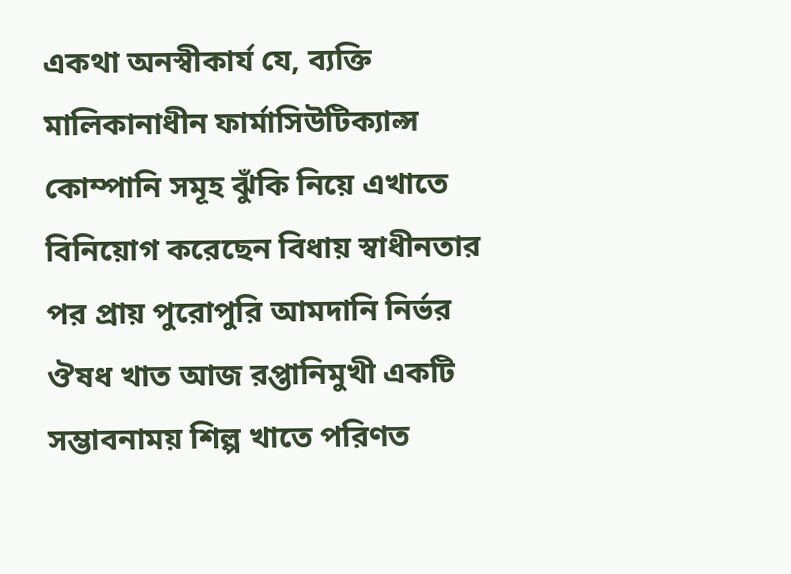একথা অনস্বীকার্য যে, ব্যক্তি মালিকানাধীন ফার্মাসিউটিক্যাল্স কোম্পানি সমূহ ঝুঁকি নিয়ে এখাতে বিনিয়োগ করেছেন বিধায় স্বাধীনতার পর প্রায় পুরোপুরি আমদানি নির্ভর ঔষধ খাত আজ রপ্তানিমুখী একটি সম্ভাবনাময় শিল্প খাতে পরিণত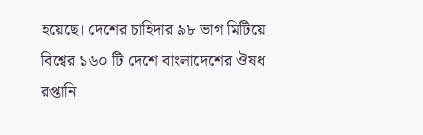হয়েছে। দেশের চাহিদার ৯৮ ভাগ মিটিয়ে বিশ্বের ১৬০ টি দেশে বাংলাদেশের ঔষধ রপ্তানি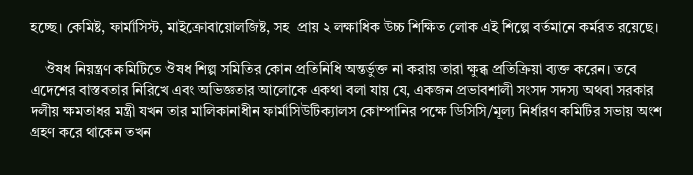হচ্ছে। কেমিষ্ট, ফার্মাসিস্ট, মাইক্রোবায়োলজিষ্ট, সহ  প্রায় ২ লক্ষাধিক উচ্চ শিক্ষিত লোক এই শিল্পে বর্তমানে কর্মরত রয়েছে।

    ঔষধ নিয়ন্ত্রণ কমিটিতে ঔষধ শিল্প সমিতির কোন প্রতিনিধি অন্তর্ভুক্ত না করায় তারা ক্ষুব্ধ প্রতিক্রিয়া ব্যক্ত করেন। তবে এদেশের বাস্তবতার নিরিখে এবং অভিজ্ঞতার আলোকে একথা বলা যায় যে, একজন প্রভাবশালী সংসদ সদস্য অথবা সরকার দলীয় ক্ষমতাধর মন্ত্রী যখন তার মালিকানাধীন ফার্মাসিউটিক্যালস কোম্পানির পক্ষে ডিসিসি/মূল্য নির্ধারণ কমিটির সভায় অংশ গ্রহণ করে থাকেন তখন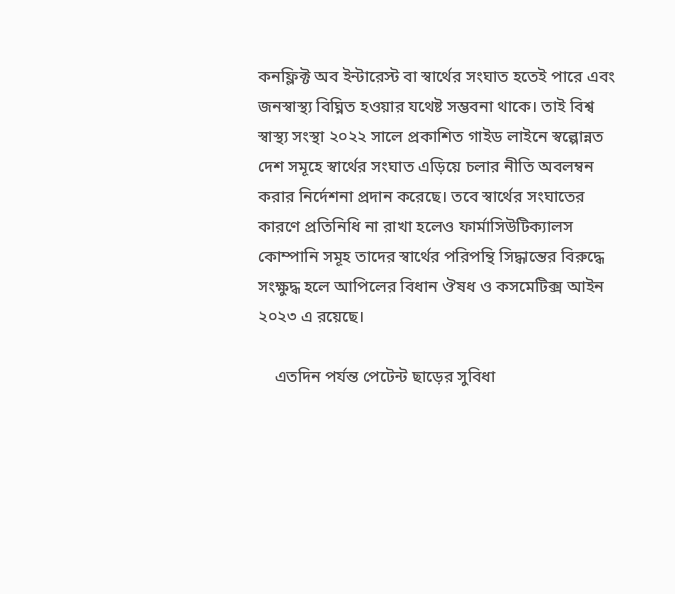কনফ্লিক্ট অব ইন্টারেস্ট বা স্বার্থের সংঘাত হতেই পারে এবং জনস্বাস্থ্য বিঘ্নিত হওয়ার যথেষ্ট সম্ভবনা থাকে। তাই বিশ্ব স্বাস্থ্য সংস্থা ২০২২ সালে প্রকাশিত গাইড লাইনে স্বল্পোন্নত দেশ সমূহে স্বার্থের সংঘাত এড়িয়ে চলার নীতি অবলম্বন করার নির্দেশনা প্রদান করেছে। তবে স্বার্থের সংঘাতের কারণে প্রতিনিধি না রাখা হলেও ফার্মাসিউটিক্যালস কোম্পানি সমূহ তাদের স্বার্থের পরিপন্থি সিদ্ধান্তের বিরুদ্ধে সংক্ষুদ্ধ হলে আপিলের বিধান ঔষধ ও কসমেটিক্স আইন ২০২৩ এ রয়েছে।

    এতদিন পর্যন্ত পেটেন্ট ছাড়ের সুবিধা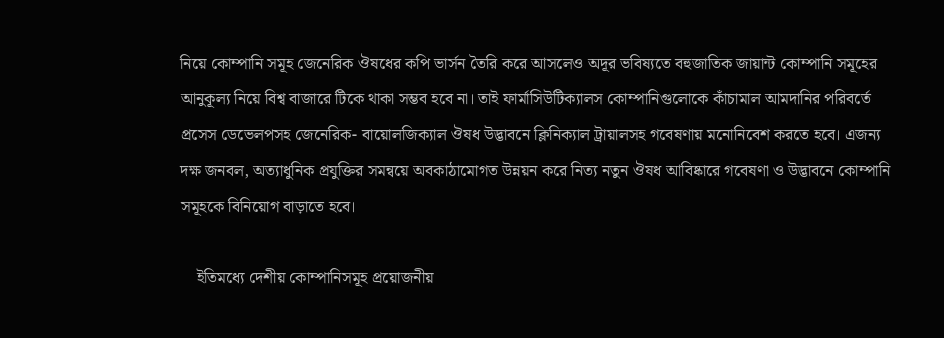নিয়ে কোম্পানি সমূহ জেনেরিক ঔষধের কপি ভার্সন তৈরি করে আসলেও অদূর ভবিষ্যতে বহুজাতিক জায়ান্ট কোম্পানি সমূহের আনুকূল্য নিয়ে বিশ্ব বাজারে টিকে থাকা সম্ভব হবে না। তাই ফার্মাসিউটিক্যালস কোম্পানিগুলোকে কাঁচামাল আমদানির পরিবর্তে প্রসেস ডেভেলপসহ জেনেরিক- বায়োলজিক্যাল ঔষধ উদ্ভাবনে ক্লিনিক্যাল ট্রায়ালসহ গবেষণায় মনোনিবেশ করতে হবে। এজন্য দক্ষ জনবল, অত্যাধুনিক প্রযুক্তির সমন্বয়ে অবকাঠামোগত উন্নয়ন করে নিত্য নতুন ঔষধ আবিষ্কারে গবেষণা ও উদ্ভাবনে কোম্পানি সমূহকে বিনিয়োগ বাড়াতে হবে।

    ইতিমধ্যে দেশীয় কোম্পানিসমূহ প্রয়োজনীয়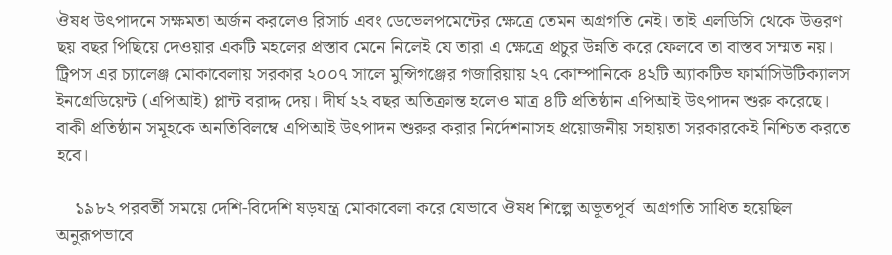ঔষধ উৎপাদনে সক্ষমতা অর্জন করলেও রিসার্চ এবং ডেভেলপমেন্টের ক্ষেত্রে তেমন অগ্রগতি নেই। তাই এলডিসি থেকে উত্তরণ ছয় বছর পিছিয়ে দেওয়ার একটি মহলের প্রস্তাব মেনে নিলেই যে তারা এ ক্ষেত্রে প্রচুর উন্নতি করে ফেলবে তা বাস্তব সম্মত নয়। ট্রিপস এর চ্যালেঞ্জ মোকাবেলায় সরকার ২০০৭ সালে মুন্সিগঞ্জের গজারিয়ায় ২৭ কোম্পানিকে ৪২টি অ্যাকটিভ ফার্মাসিউটিক্যালস ইনগ্রেডিয়েন্ট (এপিআই) প্লান্ট বরাদ্দ দেয়। দীর্ঘ ২২ বছর অতিক্রান্ত হলেও মাত্র ৪টি প্রতিষ্ঠান এপিআই উৎপাদন শুরু করেছে। বাকী প্রতিষ্ঠান সমূহকে অনতিবিলম্বে এপিআই উৎপাদন শুরুর করার নির্দেশনাসহ প্রয়োজনীয় সহায়তা সরকারকেই নিশ্চিত করতে হবে।

    ১৯৮২ পরবর্তী সময়ে দেশি-বিদেশি ষড়যন্ত্র মোকাবেলা করে যেভাবে ঔষধ শিল্পে অভূতপূর্ব  অগ্রগতি সাধিত হয়েছিল অনুরূপভাবে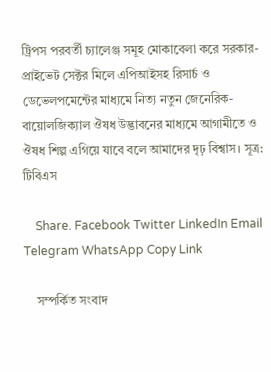ট্রিপস পরবর্তী চ্যালেঞ্জ সমূহ মোকাবেলা করে সরকার-প্রাইভেট সেক্টর মিলে এপিআইসহ রিসার্চ ও ডেভেলপমেন্টের মাধ্যমে নিত্য নতুন জেনেরিক-বায়োলজিক্যাল ঔষধ উদ্ভাবনের মাধ্যমে আগামীতে ও ঔষধ শিল্প এগিয়ে যাবে বলে আমাদের দৃঢ় বিশ্বাস। সূত্র: টিবিএস

    Share. Facebook Twitter LinkedIn Email Telegram WhatsApp Copy Link

    সম্পর্কিত সংবাদ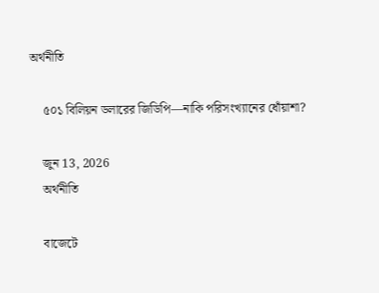অর্থনীতি

    ৫০১ বিলিয়ন ডলারের জিডিপি—নাকি পরিসংখ্যানের ধোঁয়াশা?

    জুন 13, 2026
    অর্থনীতি

    বাজেটে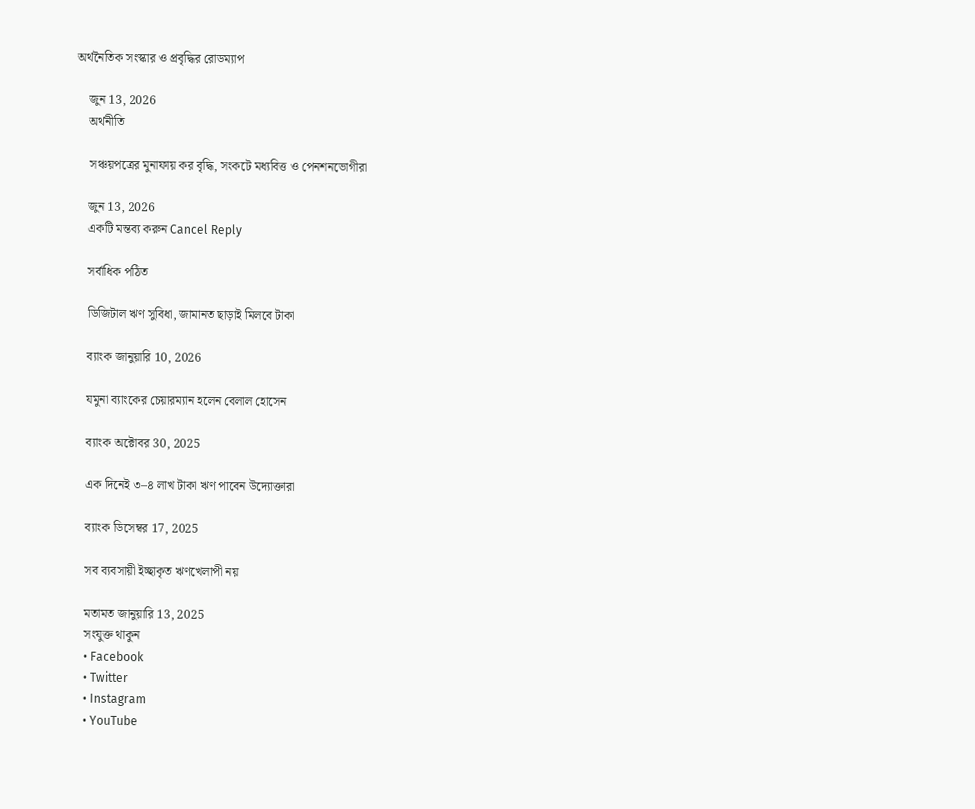অর্থনৈতিক সংস্কার ও প্রবৃদ্ধির রোডম্যাপ

    জুন 13, 2026
    অর্থনীতি

    সঞ্চয়পত্রের মুনাফায় কর বৃদ্ধি, সংকটে মধ্যবিত্ত ও পেনশনভোগীরা

    জুন 13, 2026
    একটি মন্তব্য করুন Cancel Reply

    সর্বাধিক পঠিত

    ডিজিটাল ঋণ সুবিধা, জামানত ছাড়াই মিলবে টাকা

    ব্যাংক জানুয়ারি 10, 2026

    যমুনা ব্যাংকের চেয়ারম্যান হলেন বেলাল হোসেন

    ব্যাংক অক্টোবর 30, 2025

    এক দিনেই ৩–৪ লাখ টাকা ঋণ পাবেন উদ্যোক্তারা

    ব্যাংক ডিসেম্বর 17, 2025

    সব ব্যবসায়ী ইচ্ছাকৃত ঋণখেলাপী নয়

    মতামত জানুয়ারি 13, 2025
    সংযুক্ত থাকুন
    • Facebook
    • Twitter
    • Instagram
    • YouTube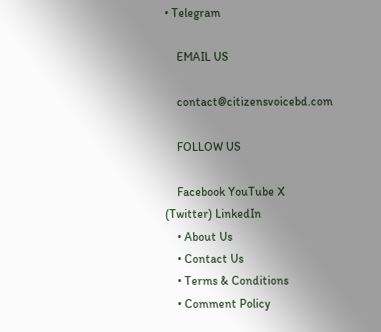• Telegram

    EMAIL US

    contact@citizensvoicebd.com

    FOLLOW US

    Facebook YouTube X (Twitter) LinkedIn
    • About Us
    • Contact Us
    • Terms & Conditions
    • Comment Policy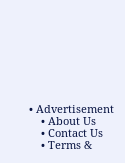• Advertisement
    • About Us
    • Contact Us
    • Terms &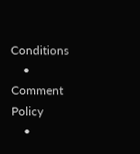Conditions
    • Comment Policy
    •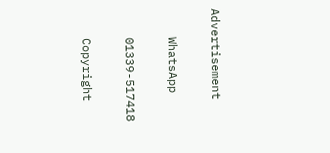Advertisement

    WhatsApp

    01339-517418

    Copyright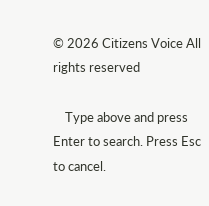© 2026 Citizens Voice All rights reserved

    Type above and press Enter to search. Press Esc to cancel.